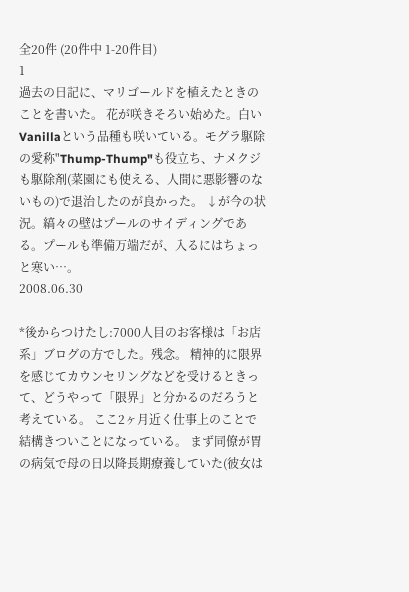全20件 (20件中 1-20件目)
1
過去の日記に、マリゴールドを植えたときのことを書いた。 花が咲きそろい始めた。白いVanillaという品種も咲いている。モグラ駆除の愛称"Thump-Thump"も役立ち、ナメクジも駆除剤(菜園にも使える、人間に悪影響のないもの)で退治したのが良かった。 ↓が今の状況。縞々の壁はプールのサイディングである。プールも準備万端だが、入るにはちょっと寒い…。
2008.06.30

*後からつけたし:7000人目のお客様は「お店系」ブログの方でした。残念。 精神的に限界を感じてカウンセリングなどを受けるときって、どうやって「限界」と分かるのだろうと考えている。 ここ2ヶ月近く仕事上のことで結構きついことになっている。 まず同僚が胃の病気で母の日以降長期療養していた(彼女は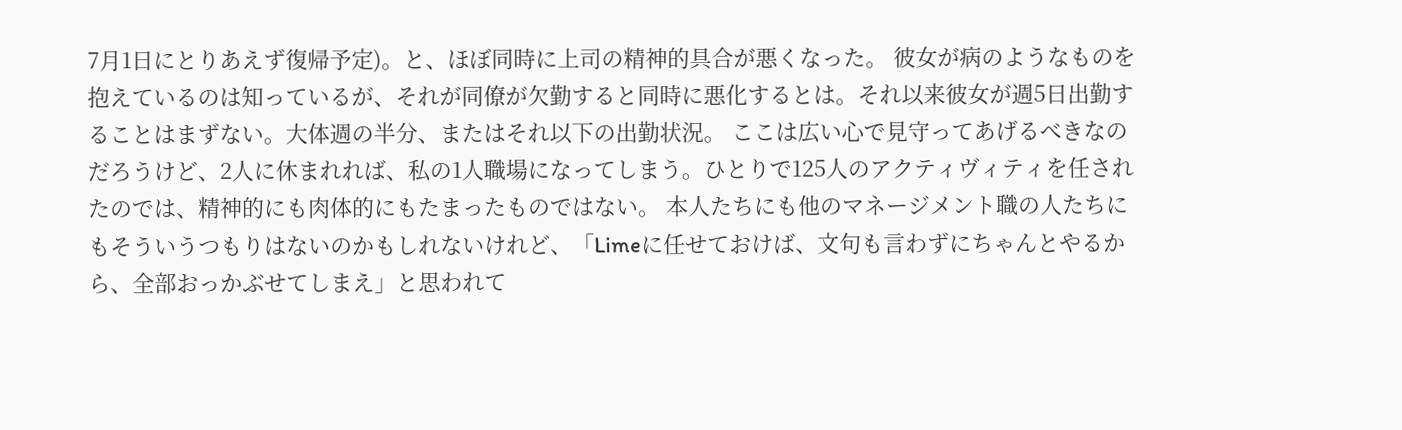7月1日にとりあえず復帰予定)。と、ほぼ同時に上司の精神的具合が悪くなった。 彼女が病のようなものを抱えているのは知っているが、それが同僚が欠勤すると同時に悪化するとは。それ以来彼女が週5日出勤することはまずない。大体週の半分、またはそれ以下の出勤状況。 ここは広い心で見守ってあげるべきなのだろうけど、2人に休まれれば、私の1人職場になってしまう。ひとりで125人のアクティヴィティを任されたのでは、精神的にも肉体的にもたまったものではない。 本人たちにも他のマネージメント職の人たちにもそういうつもりはないのかもしれないけれど、「Limeに任せておけば、文句も言わずにちゃんとやるから、全部おっかぶせてしまえ」と思われて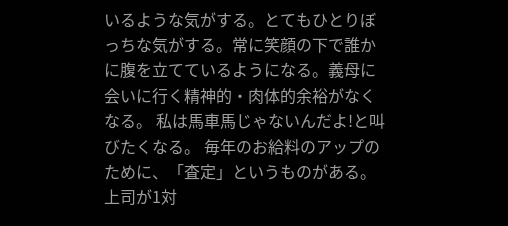いるような気がする。とてもひとりぼっちな気がする。常に笑顔の下で誰かに腹を立てているようになる。義母に会いに行く精神的・肉体的余裕がなくなる。 私は馬車馬じゃないんだよ!と叫びたくなる。 毎年のお給料のアップのために、「査定」というものがある。上司が1対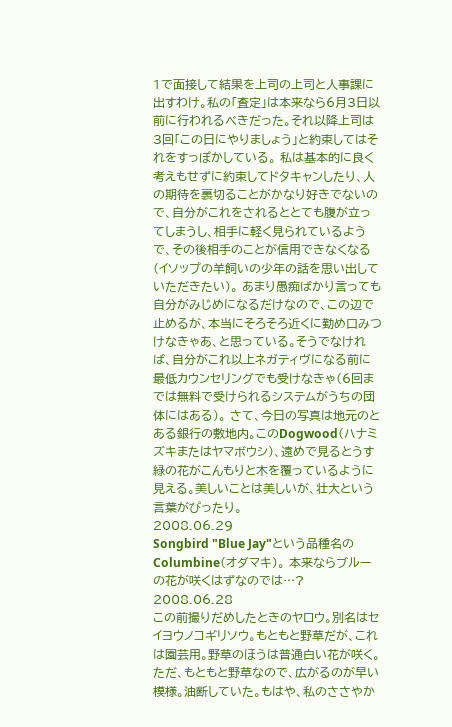1で面接して結果を上司の上司と人事課に出すわけ。私の「査定」は本来なら6月3日以前に行われるべきだった。それ以降上司は3回「この日にやりましょう」と約束してはそれをすっぽかしている。 私は基本的に良く考えもせずに約束してドタキャンしたり、人の期待を裏切ることがかなり好きでないので、自分がこれをされるととても腹が立ってしまうし、相手に軽く見られているようで、その後相手のことが信用できなくなる(イソップの羊飼いの少年の話を思い出していただきたい)。 あまり愚痴ばかり言っても自分がみじめになるだけなので、この辺で止めるが、本当にそろそろ近くに勤め口みつけなきゃあ、と思っている。そうでなければ、自分がこれ以上ネガティヴになる前に最低カウンセリングでも受けなきゃ(6回までは無料で受けられるシステムがうちの団体にはある)。 さて、今日の写真は地元のとある銀行の敷地内。このDogwood(ハナミズキまたはヤマボウシ)、遠めで見るとうす緑の花がこんもりと木を覆っているように見える。美しいことは美しいが、壮大という言葉がぴったり。
2008.06.29
Songbird "Blue Jay"という品種名のColumbine(オダマキ)。 本来ならブルーの花が咲くはずなのでは…?
2008.06.28
この前撮りだめしたときのヤロウ。別名はセイヨウノコギリソウ。もともと野草だが、これは園芸用。野草のほうは普通白い花が咲く。 ただ、もともと野草なので、広がるのが早い模様。油断していた。もはや、私のささやか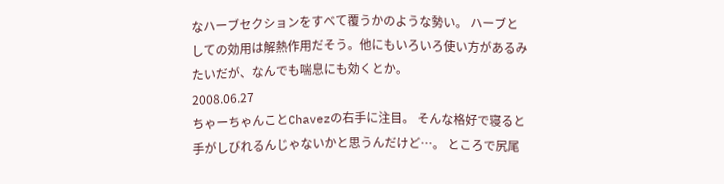なハーブセクションをすべて覆うかのような勢い。 ハーブとしての効用は解熱作用だそう。他にもいろいろ使い方があるみたいだが、なんでも喘息にも効くとか。
2008.06.27
ちゃーちゃんことChavezの右手に注目。 そんな格好で寝ると手がしびれるんじゃないかと思うんだけど…。 ところで尻尾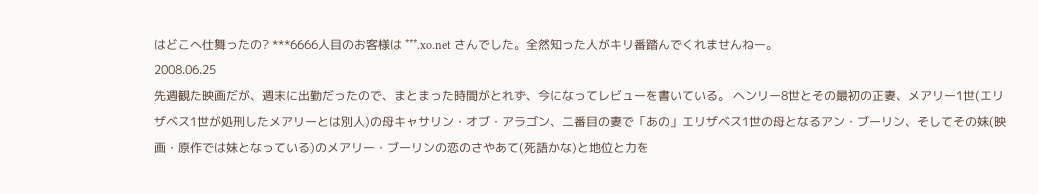はどこへ仕舞ったの? ***6666人目のお客様は ***.xo.net さんでした。全然知った人がキリ番踏んでくれませんねー。
2008.06.25
先週観た映画だが、週末に出勤だったので、まとまった時間がとれず、今になってレビューを書いている。 ヘンリー8世とその最初の正妻、メアリー1世(エリザベス1世が処刑したメアリーとは別人)の母キャサリン・オブ・アラゴン、二番目の妻で「あの」エリザベス1世の母となるアン・ブーリン、そしてその妹(映画・原作では妹となっている)のメアリー・ブーリンの恋のさやあて(死語かな)と地位と力を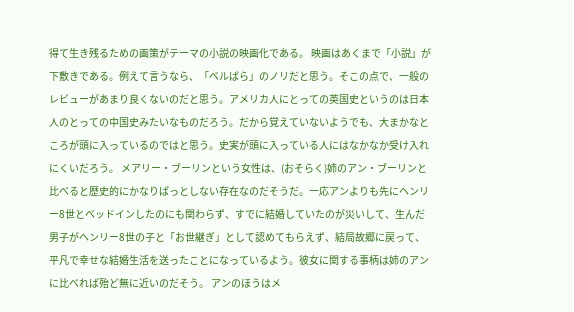得て生き残るための画策がテーマの小説の映画化である。 映画はあくまで「小説」が下敷きである。例えて言うなら、「ベルばら」のノリだと思う。そこの点で、一般のレビューがあまり良くないのだと思う。アメリカ人にとっての英国史というのは日本人のとっての中国史みたいなものだろう。だから覚えていないようでも、大まかなところが頭に入っているのではと思う。史実が頭に入っている人にはなかなか受け入れにくいだろう。 メアリー・ブーリンという女性は、(おそらく)姉のアン・ブーリンと比べると歴史的にかなりぱっとしない存在なのだそうだ。一応アンよりも先にヘンリー8世とベッドインしたのにも関わらず、すでに結婚していたのが災いして、生んだ男子がヘンリー8世の子と「お世継ぎ」として認めてもらえず、結局故郷に戻って、平凡で幸せな結婚生活を送ったことになっているよう。彼女に関する事柄は姉のアンに比べれば殆ど無に近いのだそう。 アンのほうはメ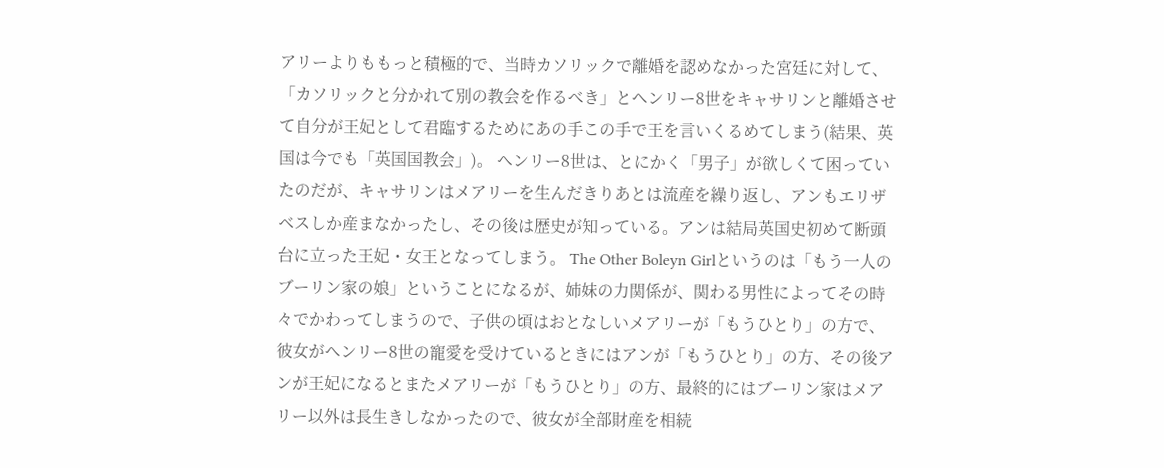アリーよりももっと積極的で、当時カソリックで離婚を認めなかった宮廷に対して、「カソリックと分かれて別の教会を作るべき」とヘンリー8世をキャサリンと離婚させて自分が王妃として君臨するためにあの手この手で王を言いくるめてしまう(結果、英国は今でも「英国国教会」)。 ヘンリー8世は、とにかく「男子」が欲しくて困っていたのだが、キャサリンはメアリーを生んだきりあとは流産を繰り返し、アンもエリザベスしか産まなかったし、その後は歴史が知っている。アンは結局英国史初めて断頭台に立った王妃・女王となってしまう。 The Other Boleyn Girlというのは「もう一人のブーリン家の娘」ということになるが、姉妹の力関係が、関わる男性によってその時々でかわってしまうので、子供の頃はおとなしいメアリーが「もうひとり」の方で、彼女がヘンリー8世の寵愛を受けているときにはアンが「もうひとり」の方、その後アンが王妃になるとまたメアリーが「もうひとり」の方、最終的にはブーリン家はメアリー以外は長生きしなかったので、彼女が全部財産を相続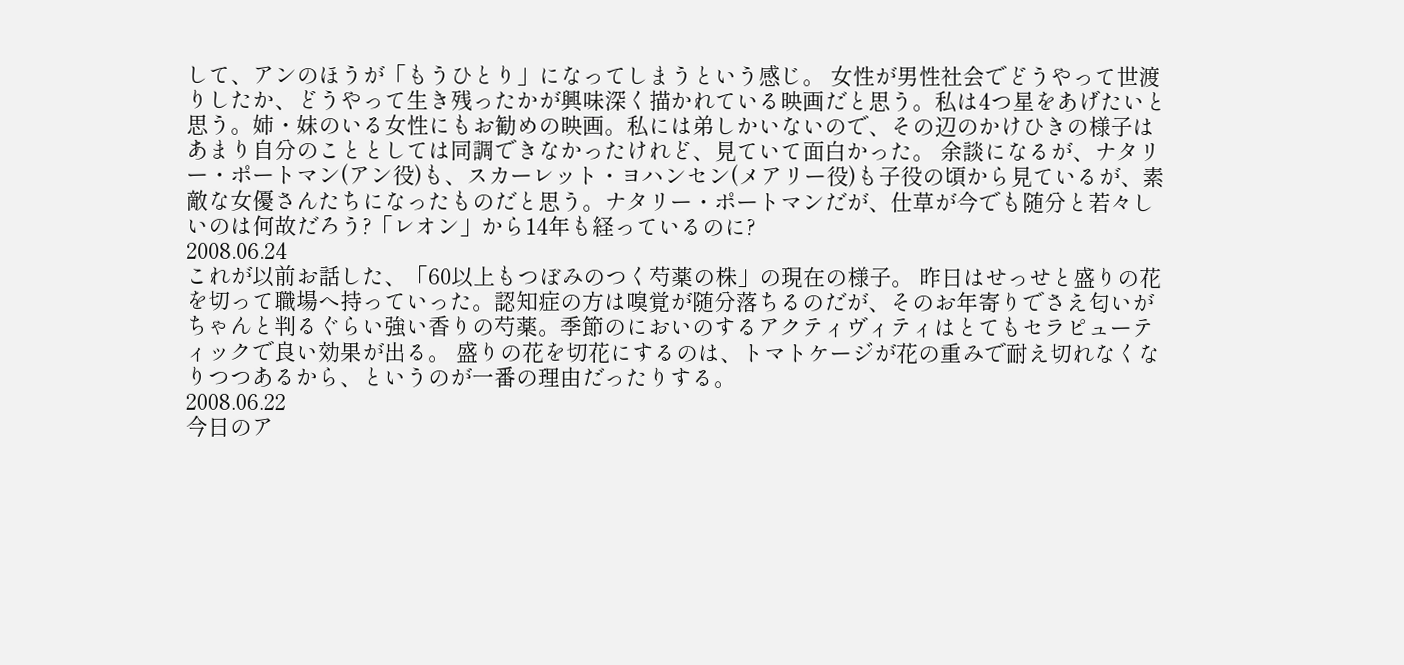して、アンのほうが「もうひとり」になってしまうという感じ。 女性が男性社会でどうやって世渡りしたか、どうやって生き残ったかが興味深く描かれている映画だと思う。私は4つ星をあげたいと思う。姉・妹のいる女性にもお勧めの映画。私には弟しかいないので、その辺のかけひきの様子はあまり自分のこととしては同調できなかったけれど、見ていて面白かった。 余談になるが、ナタリー・ポートマン(アン役)も、スカーレット・ヨハンセン(メアリー役)も子役の頃から見ているが、素敵な女優さんたちになったものだと思う。ナタリー・ポートマンだが、仕草が今でも随分と若々しいのは何故だろう?「レオン」から14年も経っているのに?
2008.06.24
これが以前お話した、「60以上もつぼみのつく芍薬の株」の現在の様子。 昨日はせっせと盛りの花を切って職場へ持っていった。認知症の方は嗅覚が随分落ちるのだが、そのお年寄りでさえ匂いがちゃんと判るぐらい強い香りの芍薬。季節のにおいのするアクティヴィティはとてもセラピューティックで良い効果が出る。 盛りの花を切花にするのは、トマトケージが花の重みで耐え切れなくなりつつあるから、というのが一番の理由だったりする。
2008.06.22
今日のア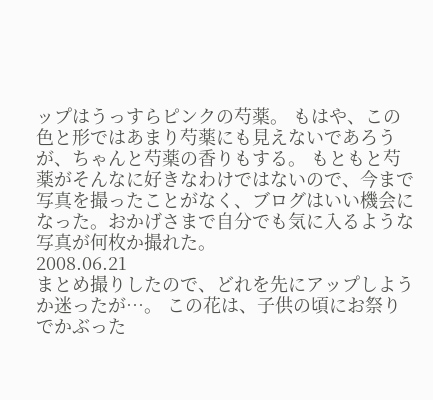ップはうっすらピンクの芍薬。 もはや、この色と形ではあまり芍薬にも見えないであろうが、ちゃんと芍薬の香りもする。 もともと芍薬がそんなに好きなわけではないので、今まで写真を撮ったことがなく、ブログはいい機会になった。おかげさまで自分でも気に入るような写真が何枚か撮れた。
2008.06.21
まとめ撮りしたので、どれを先にアップしようか迷ったが…。 この花は、子供の頃にお祭りでかぶった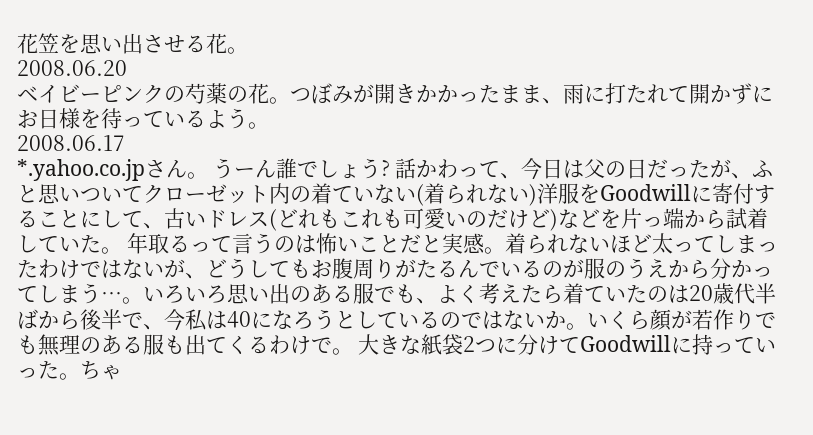花笠を思い出させる花。
2008.06.20
ベイビーピンクの芍薬の花。つぼみが開きかかったまま、雨に打たれて開かずにお日様を待っているよう。
2008.06.17
*.yahoo.co.jpさん。 うーん誰でしょう? 話かわって、今日は父の日だったが、ふと思いついてクローゼット内の着ていない(着られない)洋服をGoodwillに寄付することにして、古いドレス(どれもこれも可愛いのだけど)などを片っ端から試着していた。 年取るって言うのは怖いことだと実感。着られないほど太ってしまったわけではないが、どうしてもお腹周りがたるんでいるのが服のうえから分かってしまう…。いろいろ思い出のある服でも、よく考えたら着ていたのは20歳代半ばから後半で、今私は40になろうとしているのではないか。いくら顔が若作りでも無理のある服も出てくるわけで。 大きな紙袋2つに分けてGoodwillに持っていった。ちゃ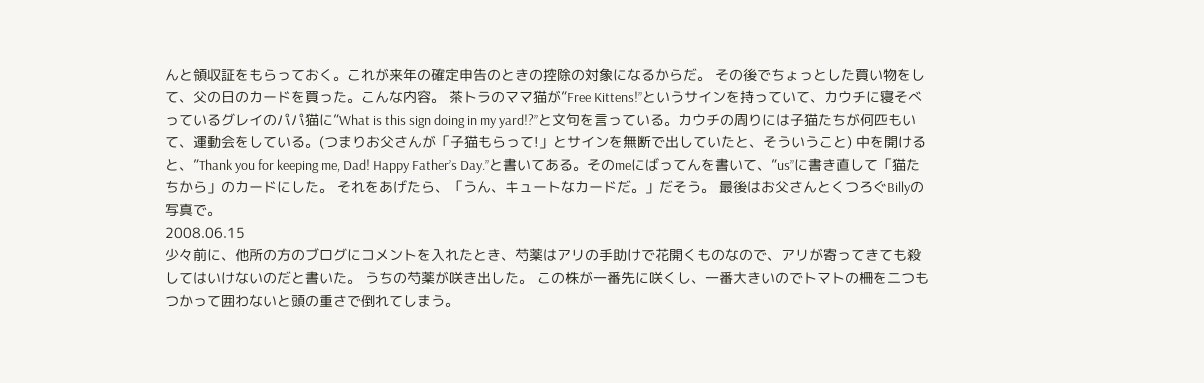んと領収証をもらっておく。これが来年の確定申告のときの控除の対象になるからだ。 その後でちょっとした買い物をして、父の日のカードを買った。こんな内容。 茶トラのママ猫が”Free Kittens!”というサインを持っていて、カウチに寝そべっているグレイのパパ猫に”What is this sign doing in my yard!?”と文句を言っている。カウチの周りには子猫たちが何匹もいて、運動会をしている。(つまりお父さんが「子猫もらって!」とサインを無断で出していたと、そういうこと) 中を開けると、”Thank you for keeping me, Dad! Happy Father’s Day.”と書いてある。そのmeにばってんを書いて、”us”に書き直して「猫たちから」のカードにした。 それをあげたら、「うん、キュートなカードだ。」だそう。 最後はお父さんとくつろぐBillyの写真で。
2008.06.15
少々前に、他所の方のブログにコメントを入れたとき、芍薬はアリの手助けで花開くものなので、アリが寄ってきても殺してはいけないのだと書いた。 うちの芍薬が咲き出した。 この株が一番先に咲くし、一番大きいのでトマトの柵を二つもつかって囲わないと頭の重さで倒れてしまう。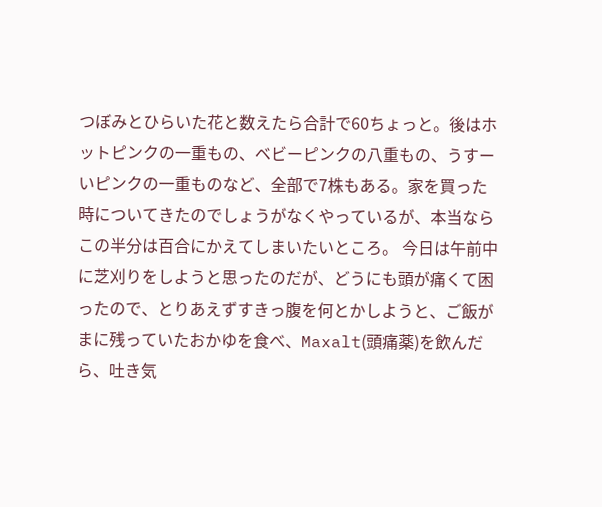つぼみとひらいた花と数えたら合計で60ちょっと。後はホットピンクの一重もの、ベビーピンクの八重もの、うすーいピンクの一重ものなど、全部で7株もある。家を買った時についてきたのでしょうがなくやっているが、本当ならこの半分は百合にかえてしまいたいところ。 今日は午前中に芝刈りをしようと思ったのだが、どうにも頭が痛くて困ったので、とりあえずすきっ腹を何とかしようと、ご飯がまに残っていたおかゆを食べ、Maxalt(頭痛薬)を飲んだら、吐き気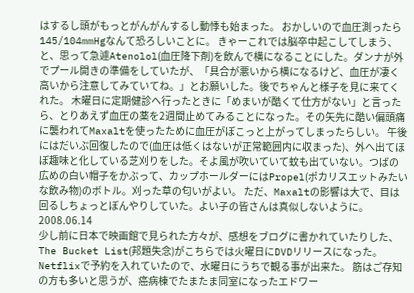はするし頭がもっとがんがんするし動悸も始まった。 おかしいので血圧測ったら145/104mmHgなんて恐ろしいことに。 きゃーこれでは脳卒中起こしてしまう、と、思って急遽Atenolol(血圧降下剤)を飲んで横になることにした。ダンナが外でプール開きの準備をしていたが、「具合が悪いから横になるけど、血圧が凄く高いから注意してみていてね。」とお願いした。後でちゃんと様子を見に来てくれた。 木曜日に定期健診へ行ったときに「めまいが酷くて仕方がない」と言ったら、とりあえず血圧の薬を2週間止めてみることになった。その矢先に酷い偏頭痛に襲われてMaxaltを使ったために血圧がぼこっと上がってしまったらしい。 午後にはだいぶ回復したので(血圧は低くはないが正常範囲内に収まった)、外へ出てほぼ趣味と化している芝刈りをした。そよ風が吹いていて蚊も出ていない。つばの広めの白い帽子をかぶって、カップホールダーにはPropel(ポカリスエットみたいな飲み物)のボトル。刈った草の匂いがよい。 ただ、Maxaltの影響は大で、目は回るしちょっとぼんやりしていた。よい子の皆さんは真似しないように。
2008.06.14
少し前に日本で映画館で見られた方々が、感想をブログに書かれていたりした、The Bucket List(邦題失念)がこちらでは火曜日にDVDリリースになった。 Netflixで予約を入れていたので、水曜日にうちで観る事が出来た。 筋はご存知の方も多いと思うが、癌病棟でたまたま同室になったエドワー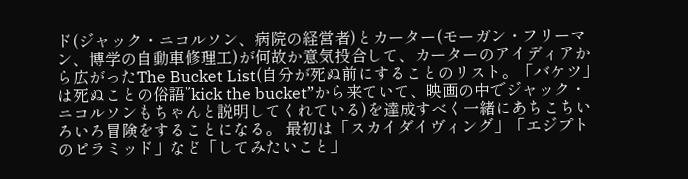ド(ジャック・ニコルソン、病院の経営者)とカーター(モーガン・フリーマン、博学の自動車修理工)が何故か意気投合して、カーターのアイディアから広がったThe Bucket List(自分が死ぬ前にすることのリスト。「バケツ」は死ぬことの俗語”kick the bucket”から来ていて、映画の中でジャック・ニコルソンもちゃんと説明してくれている)を達成すべく一緒にあちこちいろいろ冒険をすることになる。 最初は「スカイダイヴィング」「エジプトのピラミッド」など「してみたいこと」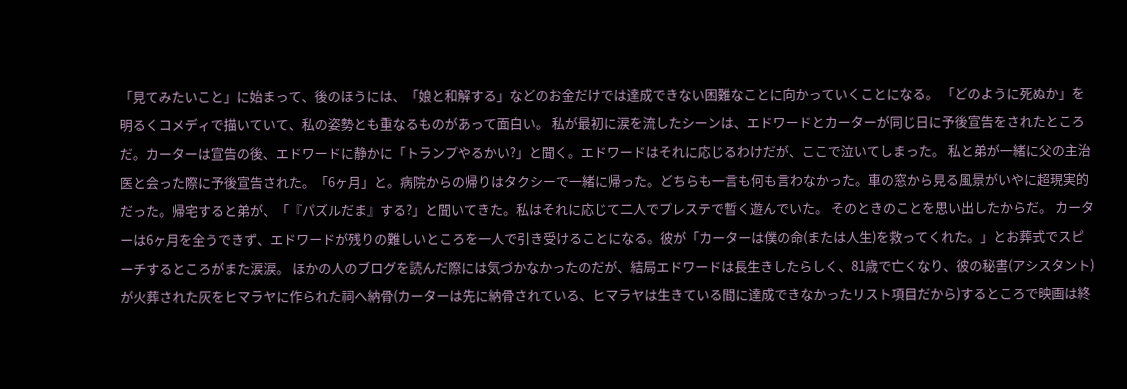「見てみたいこと」に始まって、後のほうには、「娘と和解する」などのお金だけでは達成できない困難なことに向かっていくことになる。 「どのように死ぬか」を明るくコメディで描いていて、私の姿勢とも重なるものがあって面白い。 私が最初に涙を流したシーンは、エドワードとカーターが同じ日に予後宣告をされたところだ。カーターは宣告の後、エドワードに静かに「トランプやるかい?」と聞く。エドワードはそれに応じるわけだが、ここで泣いてしまった。 私と弟が一緒に父の主治医と会った際に予後宣告された。「6ヶ月」と。病院からの帰りはタクシーで一緒に帰った。どちらも一言も何も言わなかった。車の窓から見る風景がいやに超現実的だった。帰宅すると弟が、「『パズルだま』する?」と聞いてきた。私はそれに応じて二人でプレステで暫く遊んでいた。 そのときのことを思い出したからだ。 カーターは6ヶ月を全うできず、エドワードが残りの難しいところを一人で引き受けることになる。彼が「カーターは僕の命(または人生)を救ってくれた。」とお葬式でスピーチするところがまた涙涙。 ほかの人のブログを読んだ際には気づかなかったのだが、結局エドワードは長生きしたらしく、81歳で亡くなり、彼の秘書(アシスタント)が火葬された灰をヒマラヤに作られた祠へ納骨(カーターは先に納骨されている、ヒマラヤは生きている間に達成できなかったリスト項目だから)するところで映画は終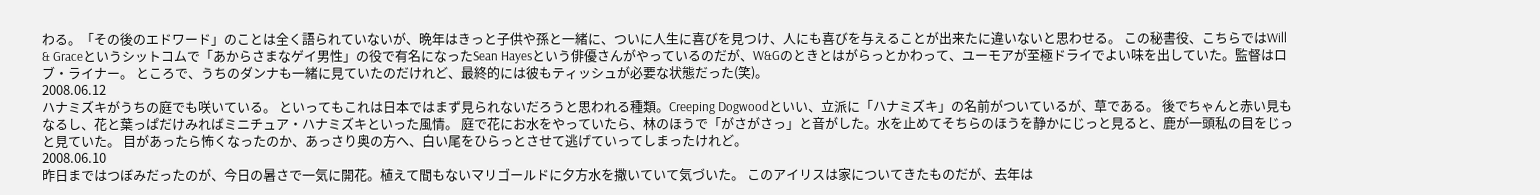わる。「その後のエドワード」のことは全く語られていないが、晩年はきっと子供や孫と一緒に、ついに人生に喜びを見つけ、人にも喜びを与えることが出来たに違いないと思わせる。 この秘書役、こちらではWill & Graceというシットコムで「あからさまなゲイ男性」の役で有名になったSean Hayesという俳優さんがやっているのだが、W&Gのときとはがらっとかわって、ユーモアが至極ドライでよい味を出していた。監督はロブ・ライナー。 ところで、うちのダンナも一緒に見ていたのだけれど、最終的には彼もティッシュが必要な状態だった(笑)。
2008.06.12
ハナミズキがうちの庭でも咲いている。 といってもこれは日本ではまず見られないだろうと思われる種類。Creeping Dogwoodといい、立派に「ハナミズキ」の名前がついているが、草である。 後でちゃんと赤い見もなるし、花と葉っぱだけみればミニチュア・ハナミズキといった風情。 庭で花にお水をやっていたら、林のほうで「がさがさっ」と音がした。水を止めてそちらのほうを静かにじっと見ると、鹿が一頭私の目をじっと見ていた。 目があったら怖くなったのか、あっさり奥の方へ、白い尾をひらっとさせて逃げていってしまったけれど。
2008.06.10
昨日まではつぼみだったのが、今日の暑さで一気に開花。植えて間もないマリゴールドに夕方水を撒いていて気づいた。 このアイリスは家についてきたものだが、去年は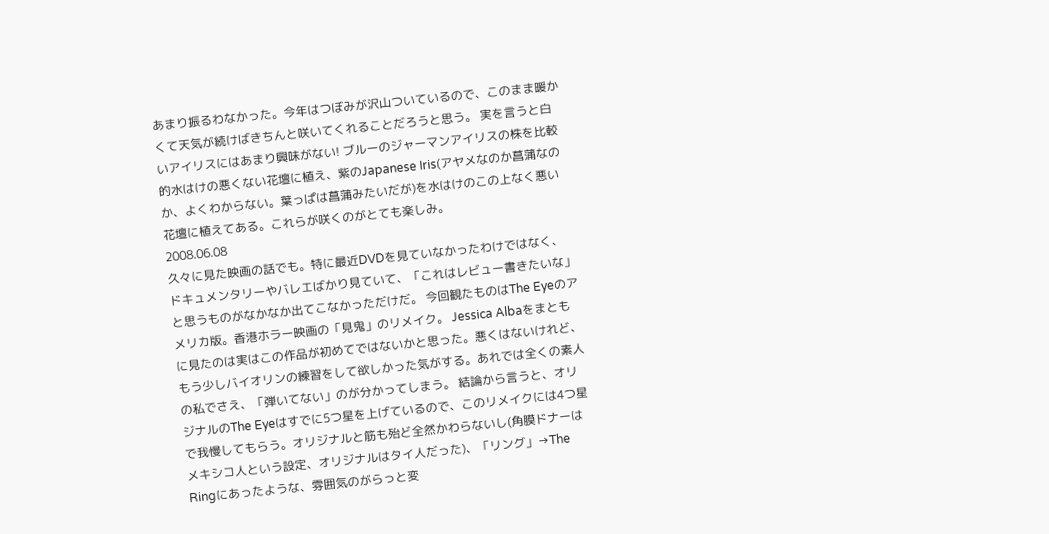あまり振るわなかった。今年はつぼみが沢山ついているので、このまま暖かくて天気が続けばきちんと咲いてくれることだろうと思う。 実を言うと白いアイリスにはあまり興味がない! ブルーのジャーマンアイリスの株を比較的水はけの悪くない花壇に植え、紫のJapanese Iris(アヤメなのか菖蒲なのか、よくわからない。葉っぱは菖蒲みたいだが)を水はけのこの上なく悪い花壇に植えてある。これらが咲くのがとても楽しみ。
2008.06.08
久々に見た映画の話でも。特に最近DVDを見ていなかったわけではなく、ドキュメンタリーやバレエばかり見ていて、「これはレビュー書きたいな」と思うものがなかなか出てこなかっただけだ。 今回観たものはThe Eyeのアメリカ版。香港ホラー映画の「見鬼」のリメイク。 Jessica Albaをまともに見たのは実はこの作品が初めてではないかと思った。悪くはないけれど、もう少しバイオリンの練習をして欲しかった気がする。あれでは全くの素人の私でさえ、「弾いてない」のが分かってしまう。 結論から言うと、オリジナルのThe Eyeはすでに5つ星を上げているので、このリメイクには4つ星で我慢してもらう。オリジナルと筋も殆ど全然かわらないし(角膜ドナーはメキシコ人という設定、オリジナルはタイ人だった)、「リング」→The Ringにあったような、雰囲気のがらっと変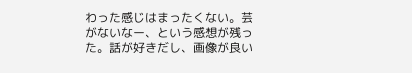わった感じはまったくない。芸がないなー、という感想が残った。話が好きだし、画像が良い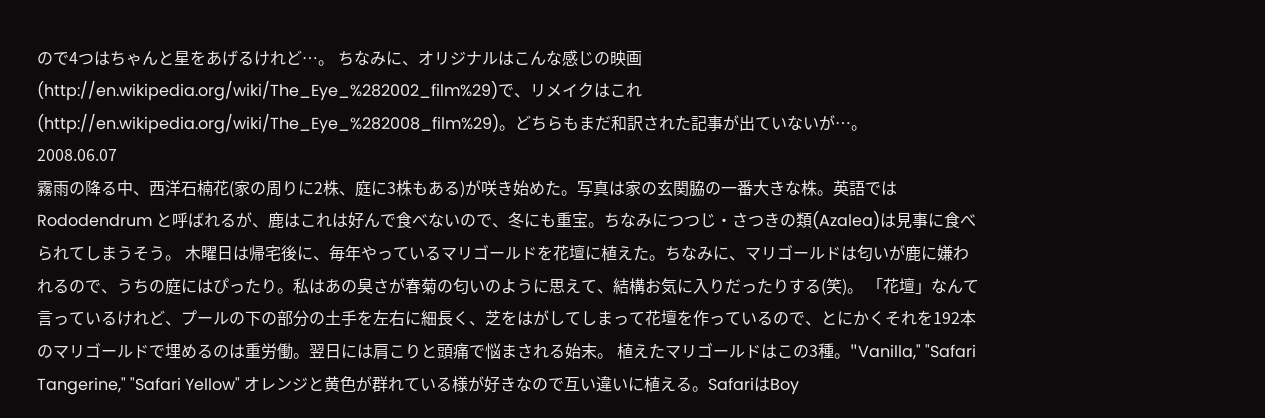ので4つはちゃんと星をあげるけれど…。 ちなみに、オリジナルはこんな感じの映画(http://en.wikipedia.org/wiki/The_Eye_%282002_film%29)で、リメイクはこれ(http://en.wikipedia.org/wiki/The_Eye_%282008_film%29)。どちらもまだ和訳された記事が出ていないが…。
2008.06.07
霧雨の降る中、西洋石楠花(家の周りに2株、庭に3株もある)が咲き始めた。写真は家の玄関脇の一番大きな株。英語ではRododendrum と呼ばれるが、鹿はこれは好んで食べないので、冬にも重宝。ちなみにつつじ・さつきの類(Azalea)は見事に食べられてしまうそう。 木曜日は帰宅後に、毎年やっているマリゴールドを花壇に植えた。ちなみに、マリゴールドは匂いが鹿に嫌われるので、うちの庭にはぴったり。私はあの臭さが春菊の匂いのように思えて、結構お気に入りだったりする(笑)。 「花壇」なんて言っているけれど、プールの下の部分の土手を左右に細長く、芝をはがしてしまって花壇を作っているので、とにかくそれを192本のマリゴールドで埋めるのは重労働。翌日には肩こりと頭痛で悩まされる始末。 植えたマリゴールドはこの3種。"Vanilla," "Safari Tangerine," "Safari Yellow" オレンジと黄色が群れている様が好きなので互い違いに植える。SafariはBoy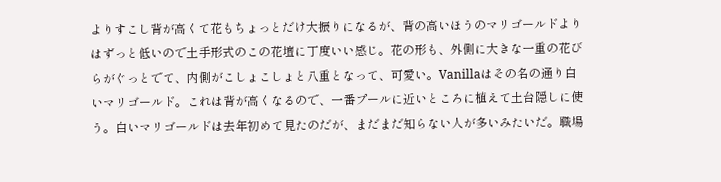よりすこし背が高くて花もちょっとだけ大振りになるが、背の高いほうのマリゴールドよりはずっと低いので土手形式のこの花壇に丁度いい感じ。花の形も、外側に大きな一重の花びらがぐっとでて、内側がこしょこしょと八重となって、可愛い。Vanillaはその名の通り白いマリゴールド。これは背が高くなるので、一番プールに近いところに植えて土台隠しに使う。白いマリゴールドは去年初めて見たのだが、まだまだ知らない人が多いみたいだ。職場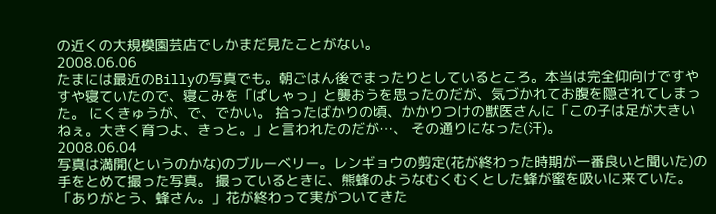の近くの大規模園芸店でしかまだ見たことがない。
2008.06.06
たまには最近のBillyの写真でも。朝ごはん後でまったりとしているところ。本当は完全仰向けですやすや寝ていたので、寝こみを「ぱしゃっ」と襲おうを思ったのだが、気づかれてお腹を隠されてしまった。 にくきゅうが、で、でかい。 拾ったばかりの頃、かかりつけの獣医さんに「この子は足が大きいねぇ。大きく育つよ、きっと。」と言われたのだが…、 その通りになった(汗)。
2008.06.04
写真は満開(というのかな)のブルーベリー。レンギョウの剪定(花が終わった時期が一番良いと聞いた)の手をとめて撮った写真。 撮っているときに、熊蜂のようなむくむくとした蜂が蜜を吸いに来ていた。「ありがとう、蜂さん。」花が終わって実がついてきた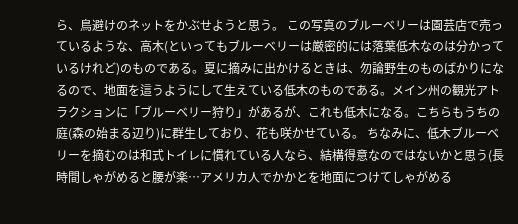ら、鳥避けのネットをかぶせようと思う。 この写真のブルーベリーは園芸店で売っているような、高木(といってもブルーベリーは厳密的には落葉低木なのは分かっているけれど)のものである。夏に摘みに出かけるときは、勿論野生のものばかりになるので、地面を這うようにして生えている低木のものである。メイン州の観光アトラクションに「ブルーベリー狩り」があるが、これも低木になる。こちらもうちの庭(森の始まる辺り)に群生しており、花も咲かせている。 ちなみに、低木ブルーベリーを摘むのは和式トイレに慣れている人なら、結構得意なのではないかと思う(長時間しゃがめると腰が楽…アメリカ人でかかとを地面につけてしゃがめる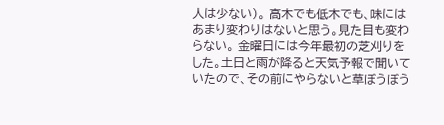人は少ない)。 高木でも低木でも、味にはあまり変わりはないと思う。見た目も変わらない。 金曜日には今年最初の芝刈りをした。土日と雨が降ると天気予報で聞いていたので、その前にやらないと草ぼうぼう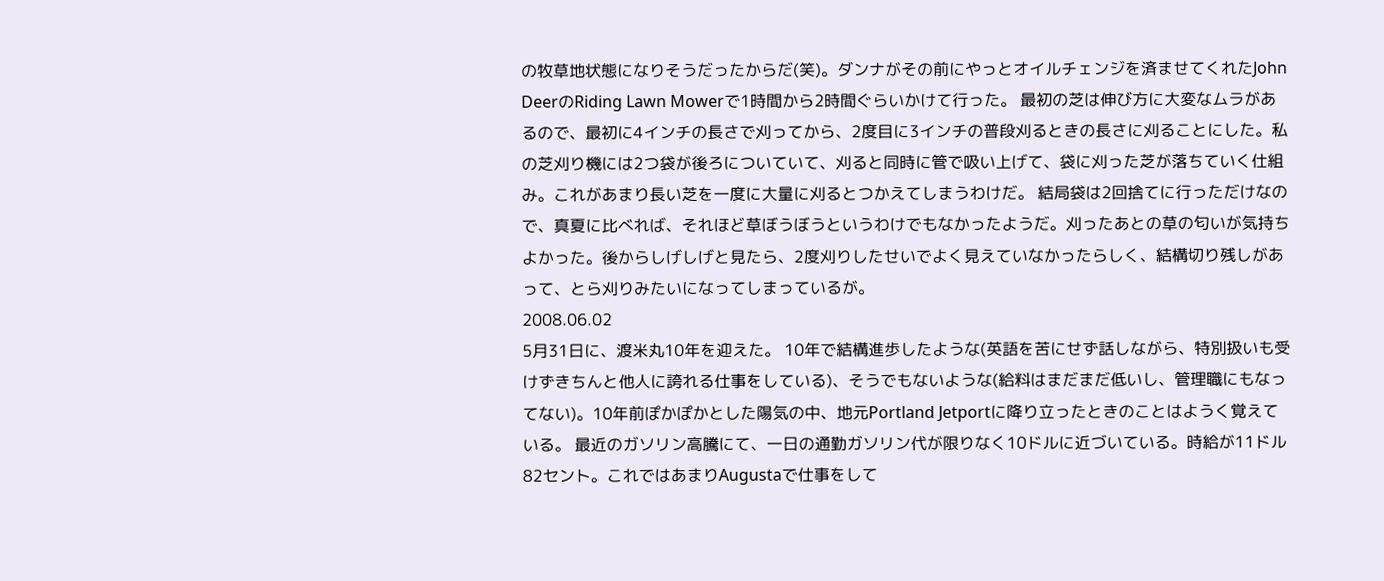の牧草地状態になりそうだったからだ(笑)。ダンナがその前にやっとオイルチェンジを済ませてくれたJohn DeerのRiding Lawn Mowerで1時間から2時間ぐらいかけて行った。 最初の芝は伸び方に大変なムラがあるので、最初に4インチの長さで刈ってから、2度目に3インチの普段刈るときの長さに刈ることにした。私の芝刈り機には2つ袋が後ろについていて、刈ると同時に管で吸い上げて、袋に刈った芝が落ちていく仕組み。これがあまり長い芝を一度に大量に刈るとつかえてしまうわけだ。 結局袋は2回捨てに行っただけなので、真夏に比べれば、それほど草ぼうぼうというわけでもなかったようだ。刈ったあとの草の匂いが気持ちよかった。後からしげしげと見たら、2度刈りしたせいでよく見えていなかったらしく、結構切り残しがあって、とら刈りみたいになってしまっているが。
2008.06.02
5月31日に、渡米丸10年を迎えた。 10年で結構進歩したような(英語を苦にせず話しながら、特別扱いも受けずきちんと他人に誇れる仕事をしている)、そうでもないような(給料はまだまだ低いし、管理職にもなってない)。10年前ぽかぽかとした陽気の中、地元Portland Jetportに降り立ったときのことはようく覚えている。 最近のガソリン高騰にて、一日の通勤ガソリン代が限りなく10ドルに近づいている。時給が11ドル82セント。これではあまりAugustaで仕事をして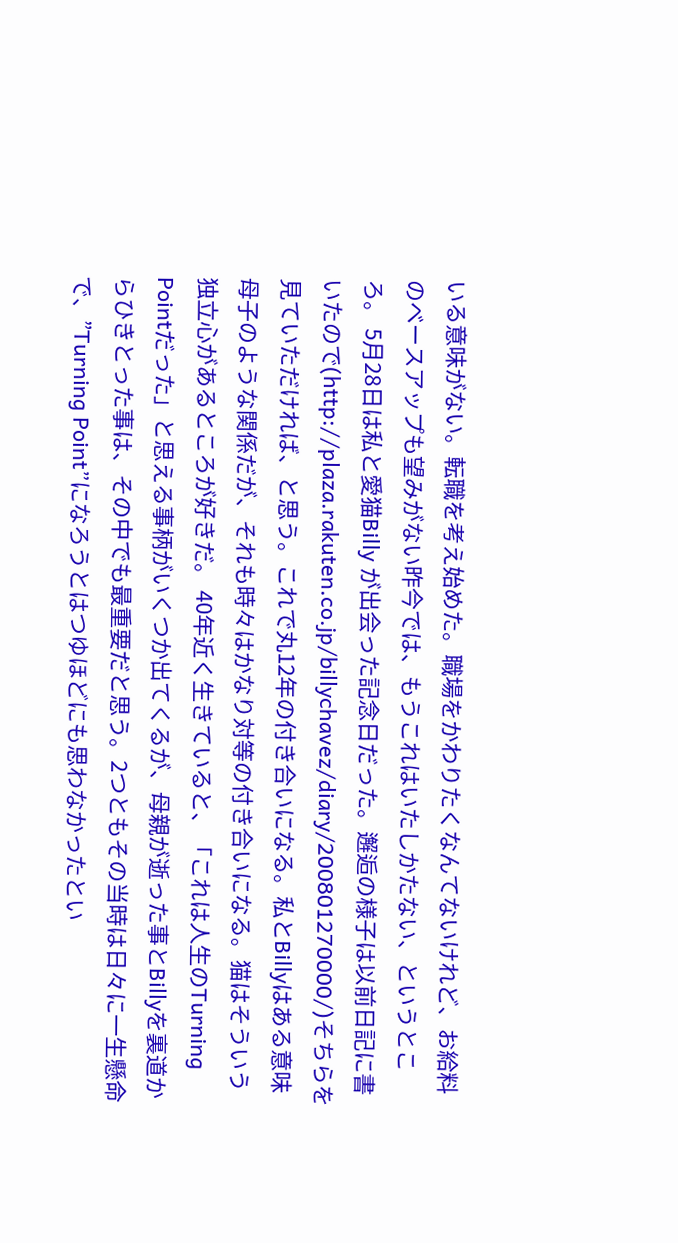いる意味がない。転職を考え始めた。職場をかわりたくなんてないけれど、お給料のベースアップも望みがない昨今では、もうこれはいたしかたない、というところ。 5月28日は私と愛猫Billy が出会った記念日だった。邂逅の様子は以前日記に書いたので(http://plaza.rakuten.co.jp/billychavez/diary/200801270000/)そちらを見ていただければ、と思う。これで丸12年の付き合いになる。私とBillyはある意味母子のような関係だが、それも時々はかなり対等の付き合いになる。猫はそういう独立心があるところが好きだ。 40年近く生きていると、「これは人生のTurning Pointだった」と思える事柄がいくつか出てくるが、母親が逝った事とBillyを裏道からひきとった事は、その中でも最重要だと思う。2つともその当時は日々に一生懸命で、”Turning Point”になろうとはつゆほどにも思わなかったとい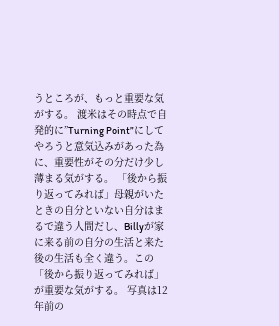うところが、もっと重要な気がする。 渡米はその時点で自発的に”Turning Point”にしてやろうと意気込みがあった為に、重要性がその分だけ少し薄まる気がする。 「後から振り返ってみれば」母親がいたときの自分といない自分はまるで違う人間だし、Billyが家に来る前の自分の生活と来た後の生活も全く違う。この「後から振り返ってみれば」が重要な気がする。 写真は12年前の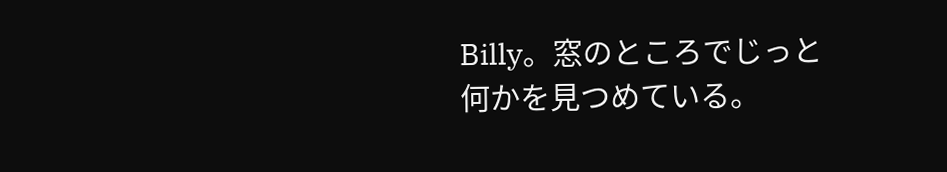Billy。窓のところでじっと何かを見つめている。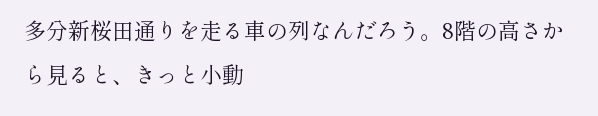多分新桜田通りを走る車の列なんだろう。8階の高さから見ると、きっと小動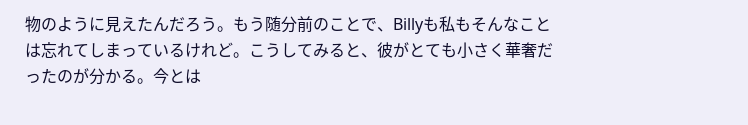物のように見えたんだろう。もう随分前のことで、Billyも私もそんなことは忘れてしまっているけれど。こうしてみると、彼がとても小さく華奢だったのが分かる。今とは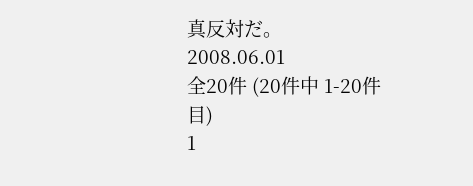真反対だ。
2008.06.01
全20件 (20件中 1-20件目)
1